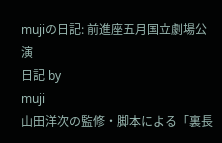mujiの日記: 前進座五月国立劇場公演
日記 by
muji
山田洋次の監修・脚本による「裏長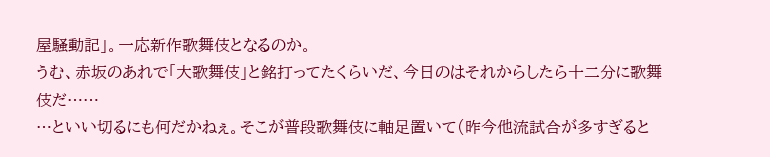屋騒動記」。一応新作歌舞伎となるのか。
うむ、赤坂のあれで「大歌舞伎」と銘打ってたくらいだ、今日のはそれからしたら十二分に歌舞伎だ……
…といい切るにも何だかねぇ。そこが普段歌舞伎に軸足置いて(昨今他流試合が多すぎると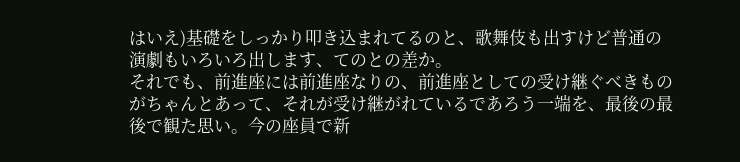はいえ)基礎をしっかり叩き込まれてるのと、歌舞伎も出すけど普通の演劇もいろいろ出します、てのとの差か。
それでも、前進座には前進座なりの、前進座としての受け継ぐべきものがちゃんとあって、それが受け継がれているであろう一端を、最後の最後で観た思い。今の座員で新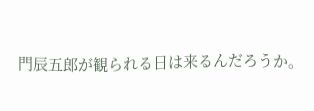門辰五郎が観られる日は来るんだろうか。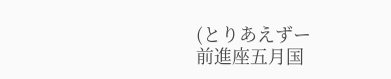(とりあえずー
前進座五月国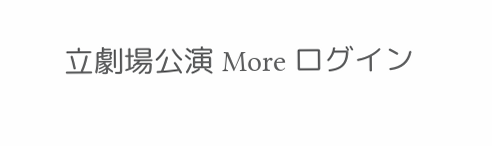立劇場公演 More ログイン